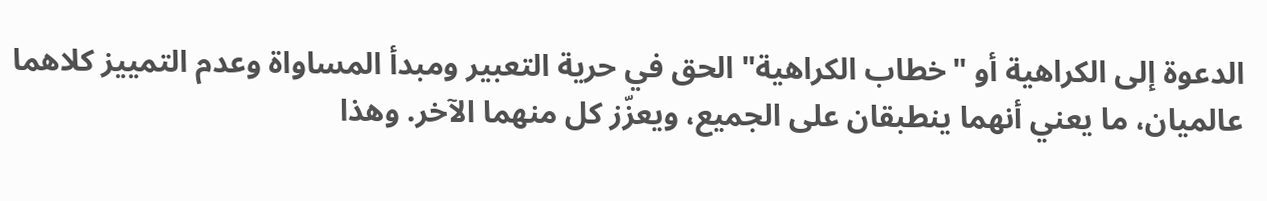الدعوة إلى الكراهية أو "خطاب الكراهية" الحق في حرية التعبير ومبدأ المساواة وعدم التمييز كلاهما عالميان، ما يعني أنهما ينطبقان على الجميع، ويعزّز كل منهما الآخر. وهذا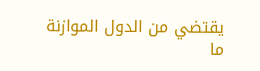يقتضي من الدول الموازنة ما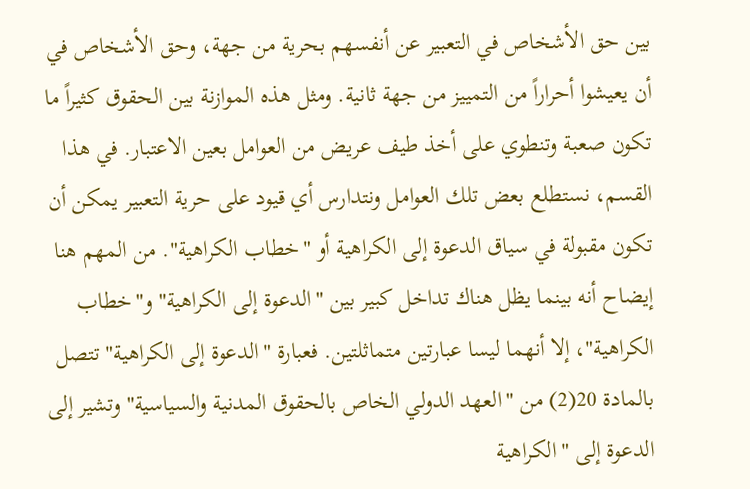بين حق الأشخاص في التعبير عن أنفسهم بحرية من جهة، وحق الأشخاص في أن يعيشوا أحراراً من التمييز من جهة ثانية. ومثل هذه الموازنة بين الحقوق كثيراً ما تكون صعبة وتنطوي على أخذ طيف عريض من العوامل بعين الاعتبار. في هذا القسم، نستطلع بعض تلك العوامل ونتدارس أي قيود على حرية التعبير يمكن أن تكون مقبولة في سياق الدعوة إلى الكراهية أو "خطاب الكراهية". من المهم هنا إيضاح أنه بينما يظل هناك تداخل كبير بين "الدعوة إلى الكراهية" و"خطاب الكراهية"، إلا أنهما ليسا عبارتين متماثلتين. فعبارة "الدعوة إلى الكراهية" تتصل بالمادة 20(2) من "العهد الدولي الخاص بالحقوق المدنية والسياسية" وتشير إلى الدعوة إلى "الكراهية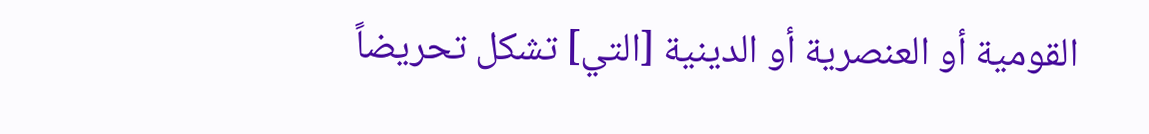القومية أو العنصرية أو الدينية [التي] تشكل تحريضاً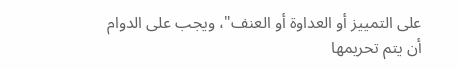على التمييز أو العداوة أو العنف"، ويجب على الدوام أن يتم تحريمها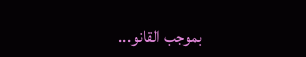بموجب القانو...